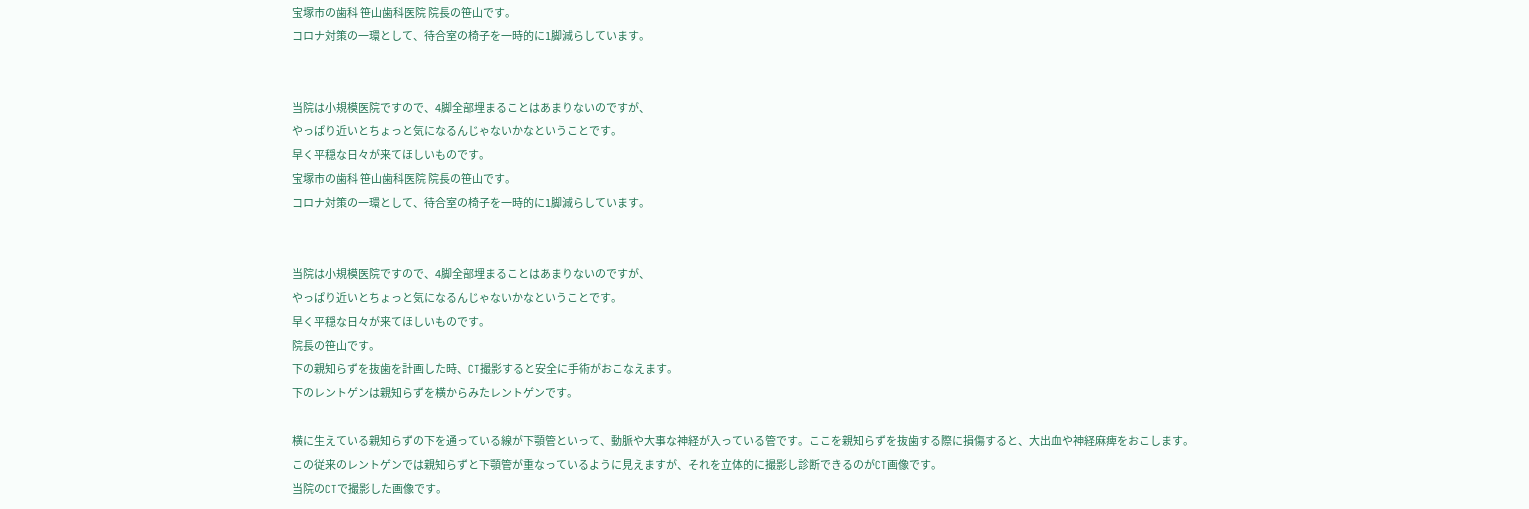宝塚市の歯科 笹山歯科医院 院長の笹山です。
コロナ対策の一環として、待合室の椅子を一時的に1脚減らしています。


当院は小規模医院ですので、4脚全部埋まることはあまりないのですが、
やっぱり近いとちょっと気になるんじゃないかなということです。
早く平穏な日々が来てほしいものです。
宝塚市の歯科 笹山歯科医院 院長の笹山です。
コロナ対策の一環として、待合室の椅子を一時的に1脚減らしています。


当院は小規模医院ですので、4脚全部埋まることはあまりないのですが、
やっぱり近いとちょっと気になるんじゃないかなということです。
早く平穏な日々が来てほしいものです。
院長の笹山です。
下の親知らずを抜歯を計画した時、CT撮影すると安全に手術がおこなえます。
下のレントゲンは親知らずを横からみたレントゲンです。

横に生えている親知らずの下を通っている線が下顎管といって、動脈や大事な神経が入っている管です。ここを親知らずを抜歯する際に損傷すると、大出血や神経麻痺をおこします。
この従来のレントゲンでは親知らずと下顎管が重なっているように見えますが、それを立体的に撮影し診断できるのがCT画像です。
当院のCTで撮影した画像です。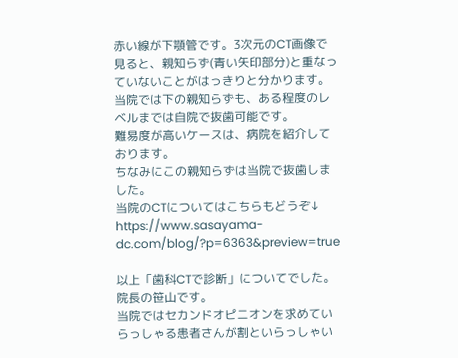赤い線が下顎管です。3次元のCT画像で見ると、親知らず(青い矢印部分)と重なっていないことがはっきりと分かります。
当院では下の親知らずも、ある程度のレベルまでは自院で抜歯可能です。
難易度が高いケースは、病院を紹介しております。
ちなみにこの親知らずは当院で抜歯しました。
当院のCTについてはこちらもどうぞ↓
https://www.sasayama-dc.com/blog/?p=6363&preview=true

以上「歯科CTで診断」についてでした。
院長の笹山です。
当院ではセカンドオピニオンを求めていらっしゃる患者さんが割といらっしゃい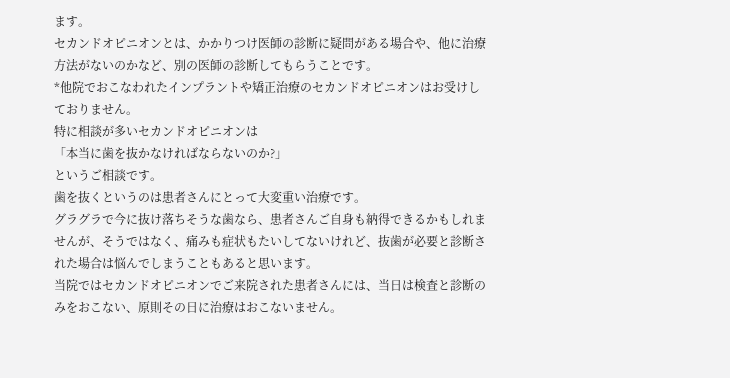ます。
セカンドオピニオンとは、かかりつけ医師の診断に疑問がある場合や、他に治療方法がないのかなど、別の医師の診断してもらうことです。
*他院でおこなわれたインプラントや矯正治療のセカンドオピニオンはお受けしておりません。
特に相談が多いセカンドオピニオンは
「本当に歯を抜かなければならないのか?」
というご相談です。
歯を抜くというのは患者さんにとって大変重い治療です。
グラグラで今に抜け落ちそうな歯なら、患者さんご自身も納得できるかもしれませんが、そうではなく、痛みも症状もたいしてないけれど、抜歯が必要と診断された場合は悩んでしまうこともあると思います。
当院ではセカンドオピニオンでご来院された患者さんには、当日は検査と診断のみをおこない、原則その日に治療はおこないません。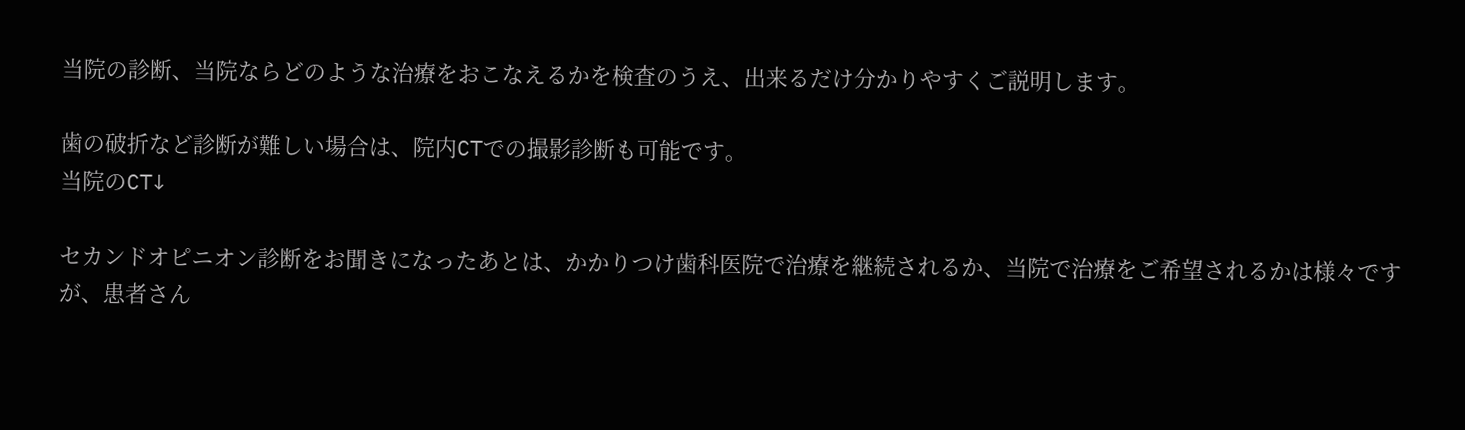当院の診断、当院ならどのような治療をおこなえるかを検査のうえ、出来るだけ分かりやすくご説明します。

歯の破折など診断が難しい場合は、院内CTでの撮影診断も可能です。
当院のCT↓

セカンドオピニオン診断をお聞きになったあとは、かかりつけ歯科医院で治療を継続されるか、当院で治療をご希望されるかは様々ですが、患者さん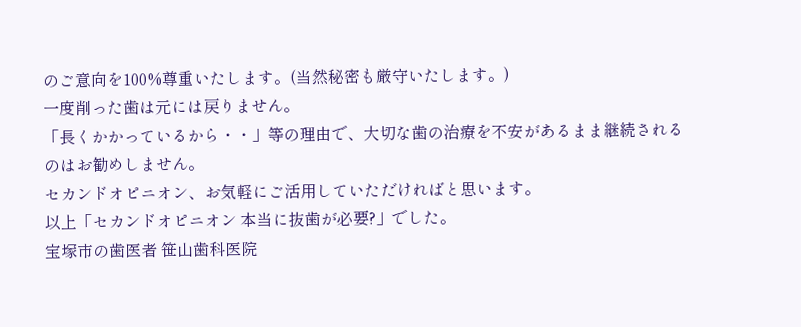のご意向を100%尊重いたします。(当然秘密も厳守いたします。)
一度削った歯は元には戻りません。
「長くかかっているから・・」等の理由で、大切な歯の治療を不安があるまま継続されるのはお勧めしません。
セカンドオピニオン、お気軽にご活用していただければと思います。
以上「セカンドオピニオン 本当に抜歯が必要?」でした。
宝塚市の歯医者 笹山歯科医院